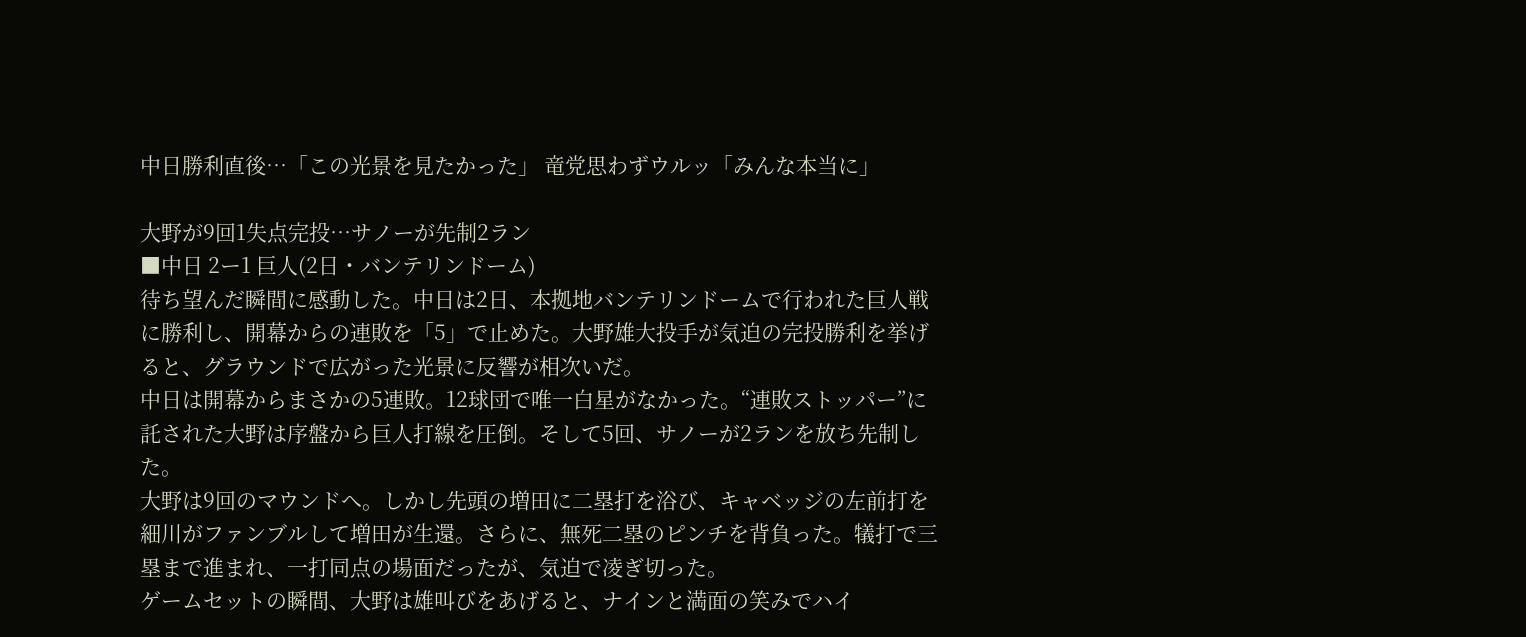中日勝利直後…「この光景を見たかった」 竜党思わずウルッ「みんな本当に」

大野が9回1失点完投…サノーが先制2ラン
■中日 2ー1 巨人(2日・バンテリンドーム)
待ち望んだ瞬間に感動した。中日は2日、本拠地バンテリンドームで行われた巨人戦に勝利し、開幕からの連敗を「5」で止めた。大野雄大投手が気迫の完投勝利を挙げると、グラウンドで広がった光景に反響が相次いだ。
中日は開幕からまさかの5連敗。12球団で唯一白星がなかった。“連敗ストッパー”に託された大野は序盤から巨人打線を圧倒。そして5回、サノーが2ランを放ち先制した。
大野は9回のマウンドへ。しかし先頭の増田に二塁打を浴び、キャベッジの左前打を細川がファンブルして増田が生還。さらに、無死二塁のピンチを背負った。犠打で三塁まで進まれ、一打同点の場面だったが、気迫で凌ぎ切った。
ゲームセットの瞬間、大野は雄叫びをあげると、ナインと満面の笑みでハイ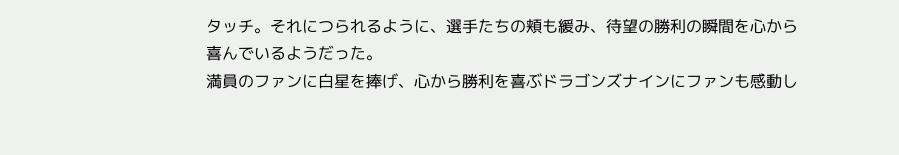タッチ。それにつられるように、選手たちの頬も緩み、待望の勝利の瞬間を心から喜んでいるようだった。
満員のファンに白星を捧げ、心から勝利を喜ぶドラゴンズナインにファンも感動し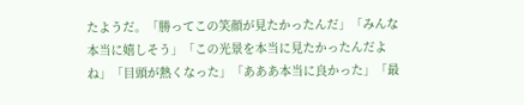たようだ。「勝ってこの笑顔が見たかったんだ」「みんな本当に嬉しそう」「この光景を本当に見たかったんだよね」「目頭が熱くなった」「あああ本当に良かった」「最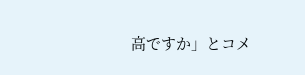高ですか」とコメ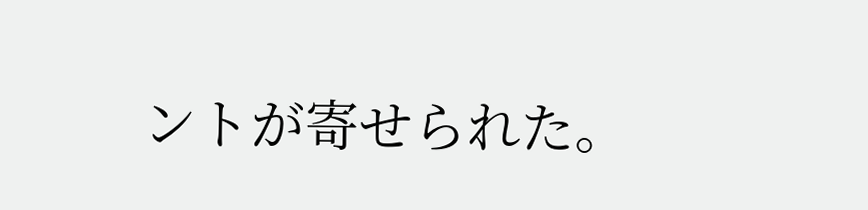ントが寄せられた。